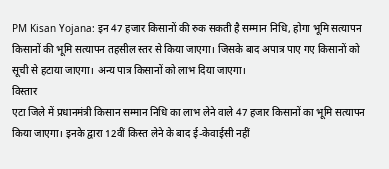PM Kisan Yojana: इन 47 हजार किसानों की रुक सकती है सम्मान निधि, होगा भूमि सत्यापन
किसानों की भूमि सत्यापन तहसील स्तर से किया जाएगा। जिसके बाद अपात्र पाए गए किसानों को सूची से हटाया जाएगा। अन्य पात्र किसानों को लाभ दिया जाएगा।
विस्तार
एटा जिले में प्रधानमंत्री किसान सम्मान निधि का लाभ लेने वाले 47 हजार किसानों का भूमि सत्यापन किया जाएगा। इनके द्वारा 12वीं किस्त लेने के बाद ई-केवाईसी नहीं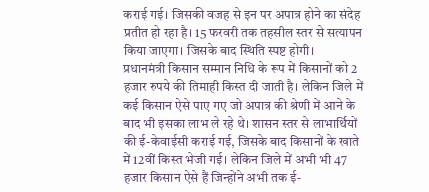कराई गई। जिसकी वजह से इन पर अपात्र होने का संदेह प्रतीत हो रहा है। 15 फरवरी तक तहसील स्तर से सत्यापन किया जाएगा। जिसके बाद स्थिति स्पष्ट होगी।
प्रधानमंत्री किसान सम्मान निधि के रूप में किसानों को 2 हजार रुपये की तिमाही किस्त दी जाती है। लेकिन जिले में कई किसान ऐसे पाए गए जो अपात्र की श्रेणी में आने के बाद भी इसका लाभ ले रहे थे। शासन स्तर से लाभार्थियों की ई-केवाईसी कराई गई, जिसके बाद किसानों के खाते में 12वीं किस्त भेजी गई। लेकिन जिले में अभी भी 47 हजार किसान ऐसे हैं जिन्होंने अभी तक ई-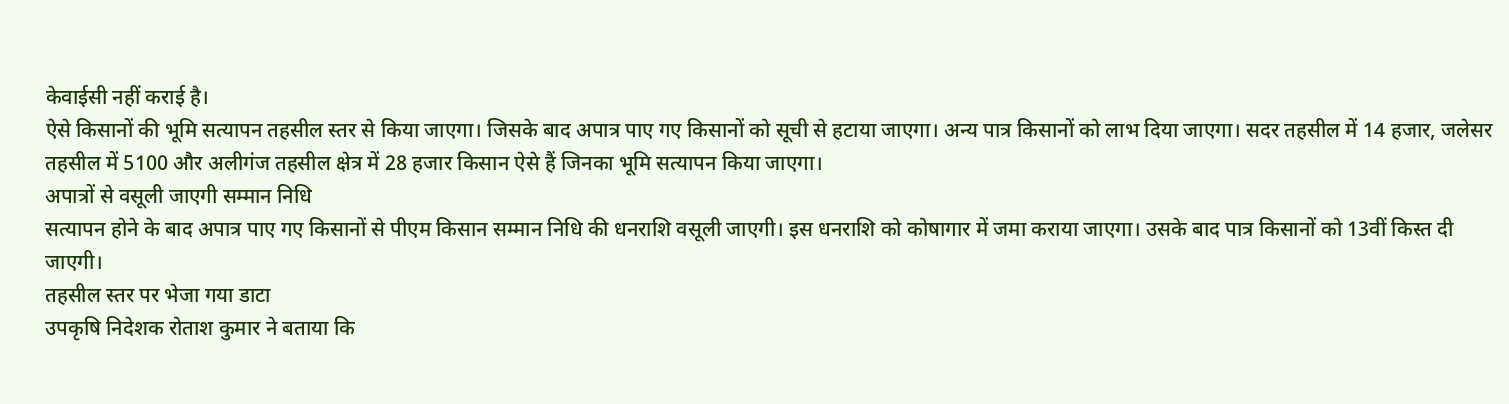केवाईसी नहीं कराई है।
ऐसे किसानों की भूमि सत्यापन तहसील स्तर से किया जाएगा। जिसके बाद अपात्र पाए गए किसानों को सूची से हटाया जाएगा। अन्य पात्र किसानों को लाभ दिया जाएगा। सदर तहसील में 14 हजार, जलेसर तहसील में 5100 और अलीगंज तहसील क्षेत्र में 28 हजार किसान ऐसे हैं जिनका भूमि सत्यापन किया जाएगा।
अपात्रों से वसूली जाएगी सम्मान निधि
सत्यापन होने के बाद अपात्र पाए गए किसानों से पीएम किसान सम्मान निधि की धनराशि वसूली जाएगी। इस धनराशि को कोषागार में जमा कराया जाएगा। उसके बाद पात्र किसानों को 13वीं किस्त दी जाएगी।
तहसील स्तर पर भेजा गया डाटा
उपकृषि निदेशक रोताश कुमार ने बताया कि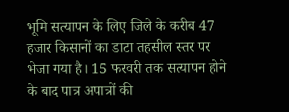भूमि सत्यापन के लिए जिले के करीब 47 हजार किसानों का डाटा तहसील स्तर पर भेजा गया है। 15 फरवरी तक सत्यापन होने के बाद पात्र अपात्रों की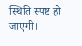स्थिति स्पष्ट हो जाएगी।